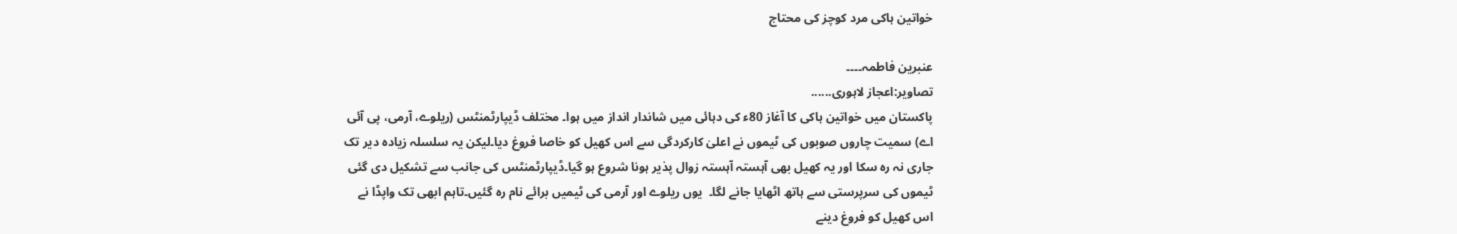خواتین ہاکی مرد کوچز کی محتاج

عنبرین فاطمہ۔۔۔۔
تصاویر:اعجاز لاہوری......
پاکستان میں خواتین ہاکی کا آغاز 80ء کی دہائی میں شاندار انداز میں ہوا۔ مختلف ڈیپارٹمنٹس (ریلوے، آرمی، پی آئی اے) سمیت چاروں صوبوں کی ٹیموں نے اعلیٰ کارکردگی سے اس کھیل کو خاصا فروغ دیا۔لیکن یہ سلسلہ زیادہ دیر تک جاری نہ رہ سکا اور یہ کھیل بھی آہستہ آہستہ زوال پذیر ہونا شروع ہو گیا۔ڈیپارٹمنٹس کی جانب سے تشکیل دی گئی ٹیموں کی سرپرستی سے ہاتھ اٹھایا جانے لگا۔  یوں ریلوے اور آرمی کی ٹیمیں برائے نام رہ گئیں۔تاہم ابھی تک واپڈا نے اس کھیل کو فروغ دینے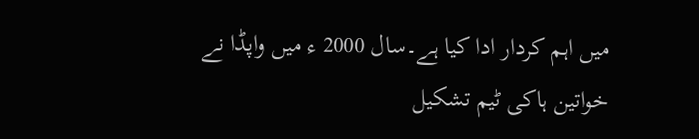میں اہم کردار ادا کیا ہے۔سال 2000 ء میں واپڈا نے خواتین ہاکی ٹیم تشکیل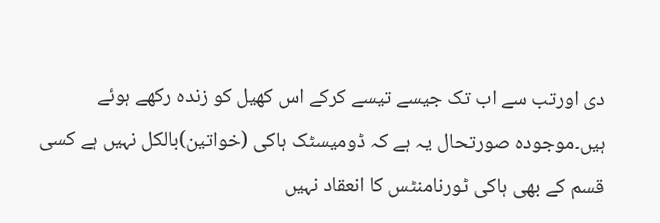دی اورتب سے اب تک جیسے تیسے کرکے اس کھیل کو زندہ رکھے ہوئے ہیں۔موجودہ صورتحال یہ ہے کہ ڈومیسٹک ہاکی (خواتین)بالکل نہیں ہے کسی قسم کے بھی ہاکی ٹورنامنٹس کا انعقاد نہیں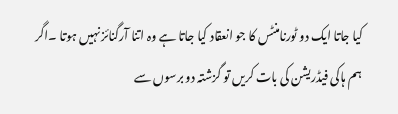کیا جاتا ایک دو ٹورنامنٹس کا جو انعقاد کیا جاتا ہے وہ اتنا آرگنائز نہیں ہوتا ۔اگر ہم ہاکی فیڈریشن کی بات کریں تو گزشتہ دو برسوں سے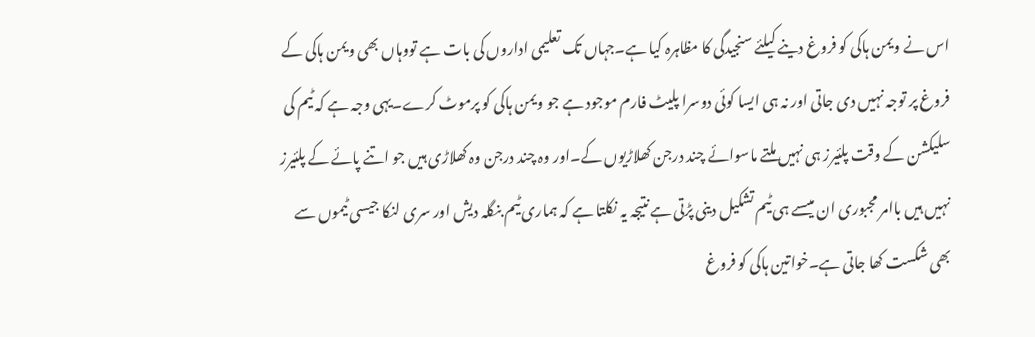اس نے ویمن ہاکی کو فروغ دینے کیلئے سنجیدگی کا مظاہرہ کیا ہے۔جہاں تک تعلیمی اداروں کی بات ہے تووہاں بھی ویمن ہاکی کے فروغ پر توجہ نہیں دی جاتی اور نہ ہی ایسا کوئی دوسرا پلیٹ فارم موجود ہے جو ویمن ہاکی کو پرموٹ کرے۔یہی وجہ ہے کہ ٹیم کی سلیکشن کے وقت پلئیرز ہی نہیں ملتے ماسوائے چند درجن کھلاڑیوں کے۔اور وہ چند درجن وہ کھلاڑی ہیں جو اتنے پائے کے پلئیرز نہیں ہیں باامر مجبوری ان میںسے ہی ٹیم تشکیل دینی پڑتی ہے نتیجہ یہ نکلتا ہے کہ ہماری ٹیم بنگلہ دیش اور سری لنکا جیسی ٹیموں سے بھی شکست کھا جاتی ہے۔خواتین ہاکی کو فروغ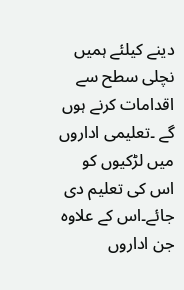دینے کیلئے ہمیں نچلی سطح سے اقدامات کرنے ہوں گے ۔تعلیمی اداروں میں لڑکیوں کو اس کی تعلیم دی جائے۔اس کے علاوہ جن اداروں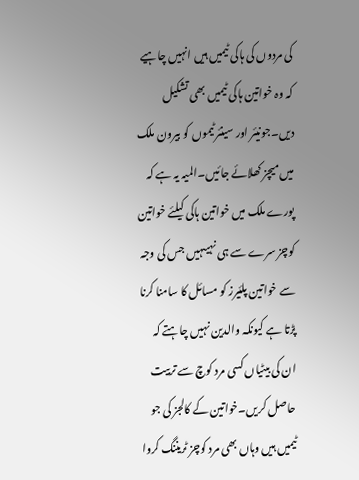کی مردوں کی ہاکی ٹیمیں ہیں انہیں چاہیے کہ وہ خواتین ہاکی ٹیمیں بھی تشکیل دیں۔جونیئر اور سینئر ٹیموں کو بیرون ملک میں میچز کھلائے جائیں۔المیہ یہ ہے کہ پورے ملک میں خواتین ہاکی کیلئے خواتین کوچز سرے سے ہی نہیںہیں جس کی وجہ سے خواتین پلئیرز کو مسائل کا سامنا کرنا پڑتا ہے کیونکہ والدین نہیں چاہتے کہ ان کی بیٹیاں کسی مرد کوچ سے تربیت حاصل کریں۔خواتین کے کالجز کی جو ٹیمیں ہیں وہاں بھی مرد کوچز ٹریننگ کروا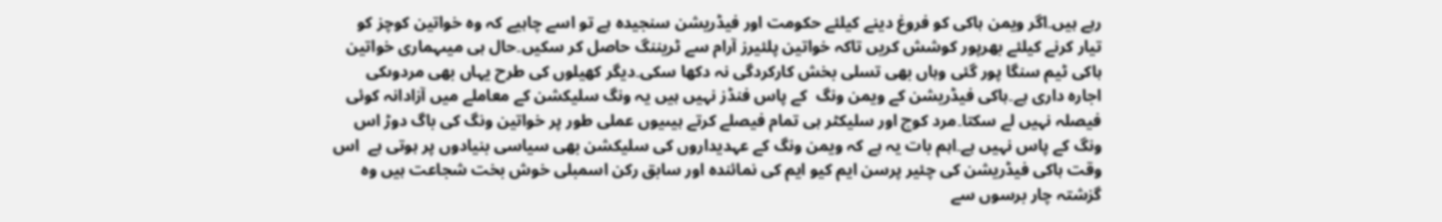رہے ہیں۔اگر ویمن ہاکی کو فروغ دینے کیلئے حکومت اور فیڈریشن سنجیدہ ہے تو اسے چاہیے کہ وہ خواتین کوچز کو تیار کرنے کیلئے بھرپور کوشش کریں تاکہ خواتین پلئیرز آرام سے ٹریننگ حاصل کر سکیں۔حال ہی میںہماری خواتین ہاکی ٹیم سنگا پور گئی وہاں بھی تسلی بخش کارکردگی نہ دکھا سکی۔دیگر کھیلوں کی طرح یہاں بھی مردوںکی اجارہ داری ہے۔ہاکی فیڈریشن کے ویمن ونگ  کے پاس فنڈز نہیں ہیں یہ ونگ سلیکشن کے معاملے میں آزادانہ کوئی فیصلہ نہیں لے سکتا۔مرد کوچ اور سلیکٹر ہی تمام فیصلے کرتے ہیںیوں عملی طور پر خواتین ونگ کی باگ دوڑ اس ونگ کے پاس نہیں ہے۔اہم بات یہ ہے کہ ویمن ونگ کے عہدیداروں کی سلیکشن بھی سیاسی بنیادوں پر ہوتی ہے  اس وقت ہاکی فیڈریشن کی چئیر پرسن ایم کیو ایم کی نمائندہ اور سابق رکن اسمبلی خوش بخت شجاعت ہیں وہ گزشتہ چار برسوں سے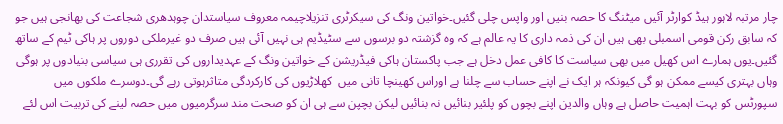چار مرتبہ لاہور ہیڈ کوارٹر آئیں میٹنگ کا حصہ بنیں اور واپس چلی گئیں۔خواتین ونگ کی سیکرٹری تنزیلاچیمہ معروف سیاستدان چوہدھری شجاعت کی بھانجی ہیں جو کہ سابق رکن قومی اسمبلی بھی ہیں ان کی ذمہ داری کا یہ عالم ہے کہ وہ گزشتہ دو برسوں سے سٹیڈیم ہی نہیں آئی ہیں صرف دو غیرملکی دوروں پر ہاکی ٹیم کے ساتھ گئیں۔یوں ہمارے اس کھیل میں بھی سیاست کا کافی عمل دخل ہے جب پاکستان ہاکی فیڈریشن کے خواتین ونگ کے عہدیداروں کی تقرری ہی سیاسی بنیادوں پر ہوگی وہاں بہتری کیسے ممکن ہو گی کیونکہ ہر ایک نے اپنے حساب سے چلنا ہے اوراس کھینچا تانی میں  کھلاڑیوں کی کارکردگی متاثرہوتی رہے گی۔دوسرے ملکوں میں سپورٹس کو بہت اہمیت حاصل ہے وہاں والدین اپنے بچوں کو پلئیر بنائیں نہ بنائیں لیکن بچپن سے ہی ان کو صحت مند سرگرمیوں میں حصہ لینے کی تربیت اس لئے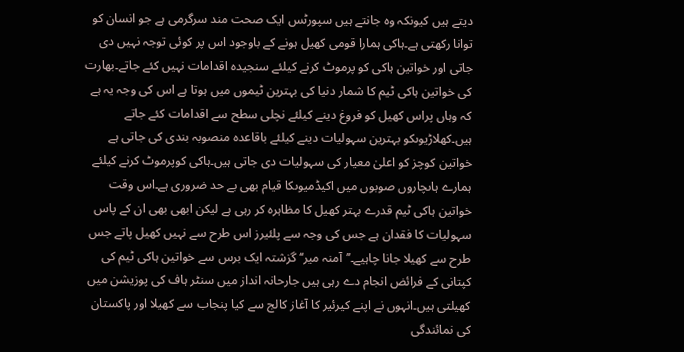دیتے ہیں کیونکہ وہ جانتے ہیں سپورٹس ایک صحت مند سرگرمی ہے جو انسان کو توانا رکھتی ہے۔ہاکی ہمارا قومی کھیل ہونے کے باوجود اس پر کوئی توجہ نہیں دی جاتی اور خواتین ہاکی کو پرموٹ کرنے کیلئے سنجیدہ اقدامات نہیں کئے جاتے۔بھارت کی خواتین ہاکی ٹیم کا شمار دنیا کی بہترین ٹیموں میں ہوتا ہے اس کی وجہ یہ ہے کہ وہاں پراس کھیل کو فروغ دینے کیلئے نچلی سطح سے اقدامات کئے جاتے ہیں۔کھلاڑیوںکو بہترین سہولیات دینے کیلئے باقاعدہ منصوبہ بندی کی جاتی ہے خواتین کوچز کو اعلیٰ معیار کی سہولیات دی جاتی ہیں۔ہاکی کوپرموٹ کرنے کیلئے ہمارے ہاںچاروں صوبوں میں اکیڈمیوںکا قیام بھی بے حد ضروری ہے۔اس وقت خواتین ہاکی ٹیم قدرے بہتر کھیل کا مظاہرہ کر رہی ہے لیکن ابھی بھی ان کے پاس سہولیات کا فقدان ہے جس کی وجہ سے پلئیرز اس طرح سے نہیں کھیل پاتے جس طرح سے کھیلا جانا چاہیے۔’’آمنہ میر‘‘ گزشتہ ایک برس سے خواتین ہاکی ٹیم کی کپتانی کے فرائض انجام دے رہی ہیں جارحانہ انداز میں سنٹر ہاف کی پوزیشن میں کھیلتی ہیں۔انہوں نے اپنے کیرئیر کا آغاز کالج سے کیا پنجاب سے کھیلا اور پاکستان کی نمائندگی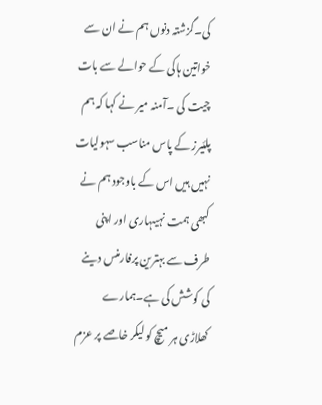کی۔گزشتہ دنوں ہم نے ان سے خواتین ہاکی کے حوالے سے بات چیت کی ۔آمنہ میر نے کہا کہ ہم پلئیرز کے پاس مناسب سہولیات نہیں ہیں اس کے باوجود ہم نے کبھی ہمت نہیںہاری اور اپنی طرف سے بہترین پرفارمنس دینے کی کوشش کی ہے۔ہمارے کھلاڑی ہر میچ کو لیکر خاصے پر عزم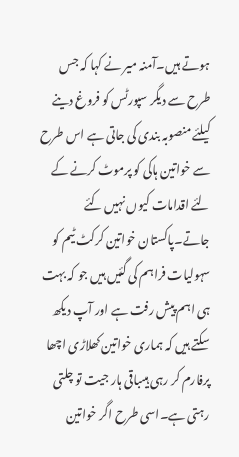ہوتے ہیں۔آمنہ میر نے کہا کہ جس طرح سے دیگر سپورٹس کو فروغ دینے کیلئے منصوبہ بندی کی جاتی ہے اس طرح سے خواتین ہاکی کو پرموٹ کرنے کے لئے اقدامات کیوں نہیں کئے جاتے۔پاکستان خواتین کرکٹ ٹیم کو سہولیات فراہم کی گئیں ہیں جو کہ بہت ہی اہم پیش رفت ہے اور آپ دیکھ سکتے ہیں کہ ہماری خواتین کھلاڑی اچھا پرفارم کر رہی ہیںباقی ہار جیت تو چلتی رہتی ہے۔اسی طرح اگر خواتین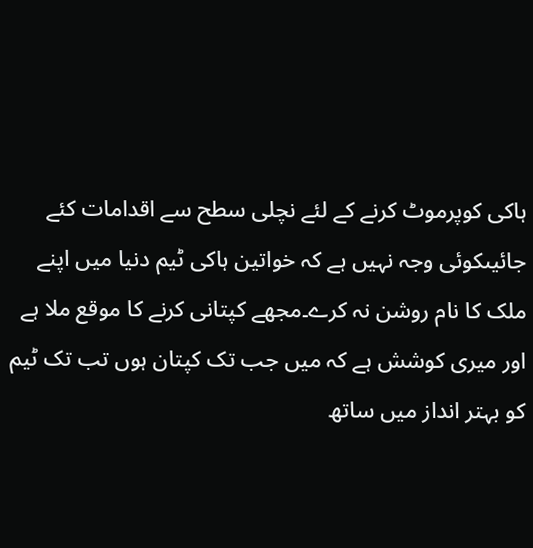ہاکی کوپرموٹ کرنے کے لئے نچلی سطح سے اقدامات کئے جائیںکوئی وجہ نہیں ہے کہ خواتین ہاکی ٹیم دنیا میں اپنے ملک کا نام روشن نہ کرے۔مجھے کپتانی کرنے کا موقع ملا ہے اور میری کوشش ہے کہ میں جب تک کپتان ہوں تب تک ٹیم کو بہتر انداز میں ساتھ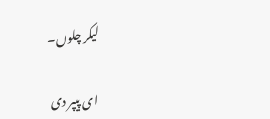لیکر چلوں۔

ای پیپر دی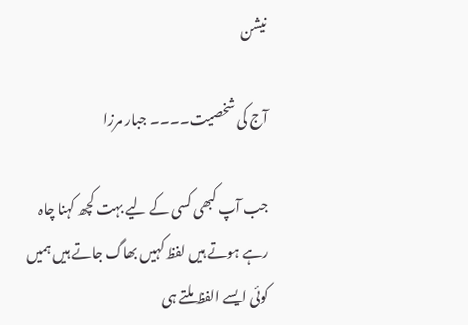نیشن

آج کی شخصیت۔۔۔۔ جبار مرزا

جب آپ کبھی کسی کے لیے بہت کچھ کہنا چاہ رہے ہوتے ہیں لفظ کہیں بھاگ جاتے ہیں ہمیں کوئی ایسے الفظ ملتے ہی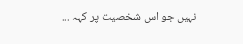نہیں جو اس شخصیت پر کہہ ...